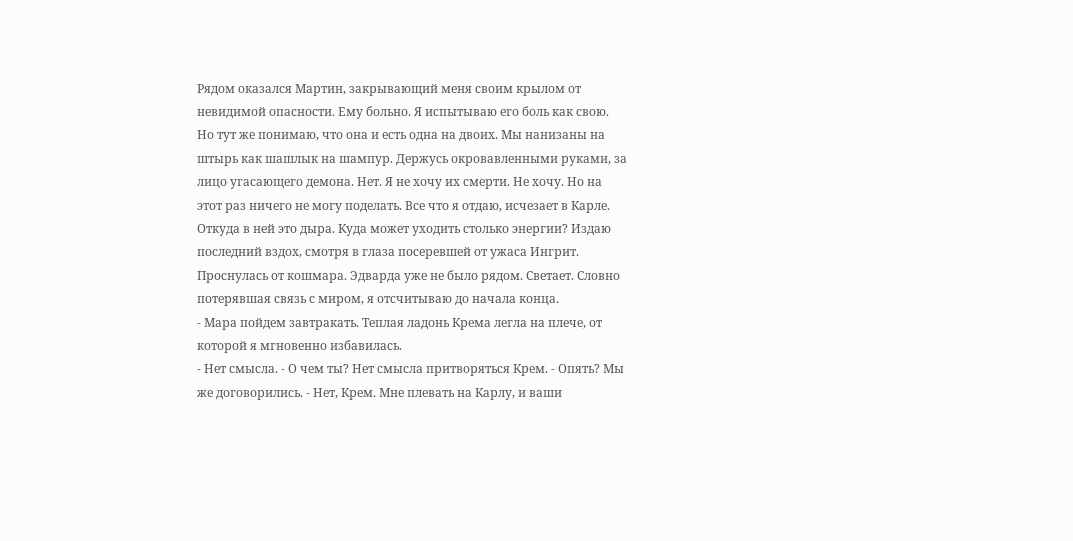Рядом оказался Мартин, закрывающий меня своим крылом от невидимой опасности. Ему больно. Я испытываю его боль как свою. Но тут же понимаю, что она и есть одна на двоих. Мы нанизаны на штырь как шашлык на шампур. Держусь окровавленными руками, за лицо угасающего демона. Нет. Я не хочу их смерти. Не хочу. Но на этот раз ничего не могу поделать. Все что я отдаю, исчезает в Карле. Откуда в ней это дыра. Куда может уходить столько энергии? Издаю последний вздох, смотря в глаза посеревшей от ужаса Ингрит.
Проснулась от кошмара. Эдварда уже не было рядом. Светает. Словно потерявшая связь с миром, я отсчитываю до начала конца.
- Мара пойдем завтракать. Теплая ладонь Крема легла на плече, от которой я мгновенно избавилась.
- Нет смысла. - О чем ты? Нет смысла притворяться Крем. - Опять? Мы же договорились. - Нет, Крем. Мне плевать на Карлу, и ваши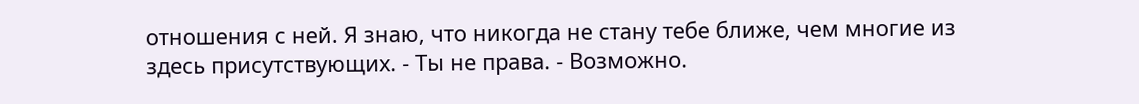отношения с ней. Я знаю, что никогда не стану тебе ближе, чем многие из здесь присутствующих. - Ты не права. - Возможно.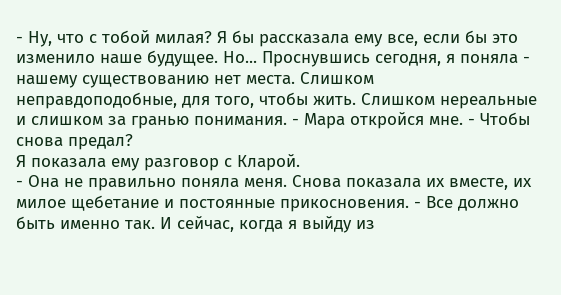- Ну, что с тобой милая? Я бы рассказала ему все, если бы это изменило наше будущее. Но... Проснувшись сегодня, я поняла - нашему существованию нет места. Слишком неправдоподобные, для того, чтобы жить. Слишком нереальные и слишком за гранью понимания. - Мара откройся мне. - Чтобы снова предал?
Я показала ему разговор с Кларой.
- Она не правильно поняла меня. Снова показала их вместе, их милое щебетание и постоянные прикосновения. - Все должно быть именно так. И сейчас, когда я выйду из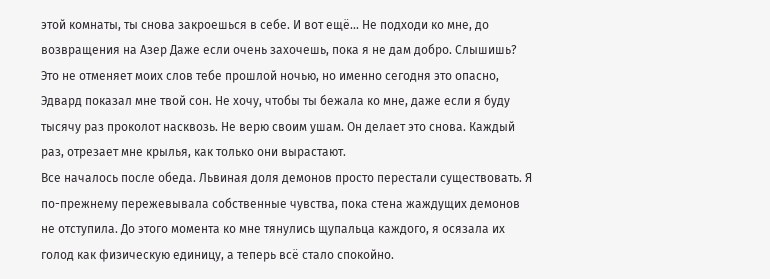этой комнаты, ты снова закроешься в себе. И вот ещё... Не подходи ко мне, до возвращения на Азер Даже если очень захочешь, пока я не дам добро. Слышишь? Это не отменяет моих слов тебе прошлой ночью, но именно сегодня это опасно, Эдвард показал мне твой сон. Не хочу, чтобы ты бежала ко мне, даже если я буду тысячу раз проколот насквозь. Не верю своим ушам. Он делает это снова. Каждый раз, отрезает мне крылья, как только они вырастают.
Все началось после обеда. Львиная доля демонов просто перестали существовать. Я по-прежнему пережевывала собственные чувства, пока стена жаждущих демонов не отступила. До этого момента ко мне тянулись щупальца каждого, я осязала их голод как физическую единицу, а теперь всё стало спокойно.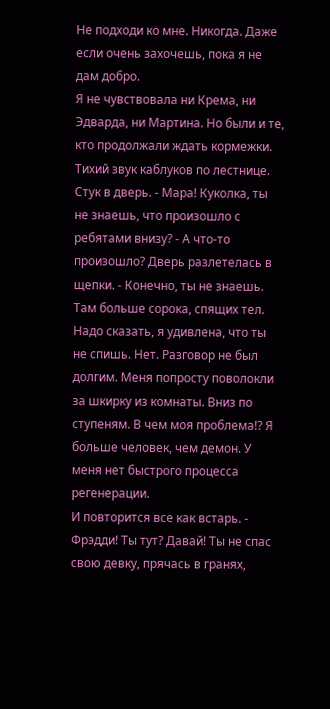Не подходи ко мне. Никогда. Даже если очень захочешь, пока я не дам добро.
Я не чувствовала ни Крема, ни Эдварда, ни Мартина. Но были и те, кто продолжали ждать кормежки. Тихий звук каблуков по лестнице. Стук в дверь. - Мара! Куколка, ты не знаешь, что произошло с ребятами внизу? - А что-то произошло? Дверь разлетелась в щепки. - Конечно, ты не знаешь. Там больше сорока, спящих тел. Надо сказать, я удивлена, что ты не спишь. Нет. Разговор не был долгим. Меня попросту поволокли за шкирку из комнаты. Вниз по ступеням. В чем моя проблема!? Я больше человек, чем демон. У меня нет быстрого процесса регенерации.
И повторится все как встарь. - Фрэдди! Ты тут? Давай! Ты не спас свою девку, прячась в гранях,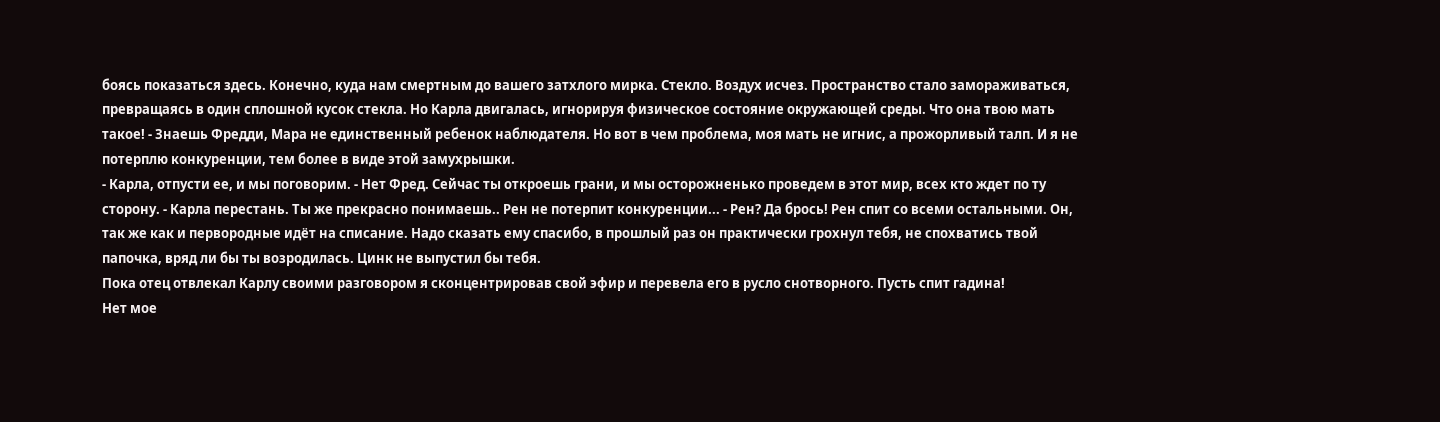боясь показаться здесь. Конечно, куда нам смертным до вашего затхлого мирка. Стекло. Воздух исчез. Пространство стало замораживаться, превращаясь в один сплошной кусок стекла. Но Карла двигалась, игнорируя физическое состояние окружающей среды. Что она твою мать такое! - Знаешь Фредди, Мара не единственный ребенок наблюдателя. Но вот в чем проблема, моя мать не игнис, а прожорливый талп. И я не потерплю конкуренции, тем более в виде этой замухрышки.
- Карла, отпусти ее, и мы поговорим. - Нет Фред. Сейчас ты откроешь грани, и мы осторожненько проведем в этот мир, всех кто ждет по ту сторону. - Карла перестань. Ты же прекрасно понимаешь.. Рен не потерпит конкуренции... - Рен? Да брось! Рен спит со всеми остальными. Он, так же как и первородные идёт на списание. Надо сказать ему спасибо, в прошлый раз он практически грохнул тебя, не спохватись твой папочка, вряд ли бы ты возродилась. Цинк не выпустил бы тебя.
Пока отец отвлекал Карлу своими разговором я сконцентрировав свой эфир и перевела его в русло снотворного. Пусть спит гадина!
Нет мое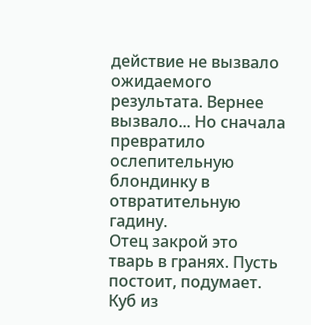действие не вызвало ожидаемого результата. Вернее вызвало... Но сначала превратило ослепительную блондинку в отвратительную гадину.
Отец закрой это тварь в гранях. Пусть постоит, подумает.
Куб из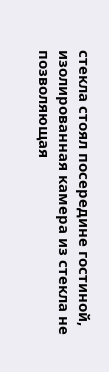стекла стоял посередине гостиной, изолированная камера из стекла не позволяющая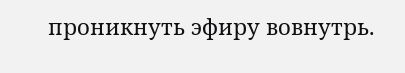проникнуть эфиру вовнутрь.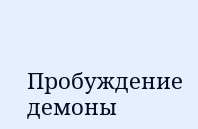Пробуждение демоны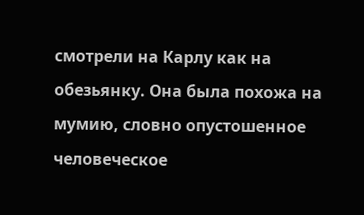смотрели на Карлу как на обезьянку. Она была похожа на мумию, словно опустошенное человеческое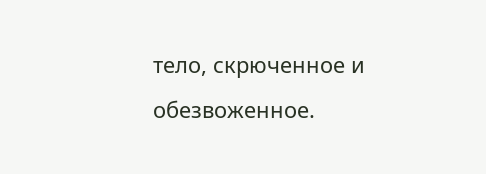тело, скрюченное и обезвоженное.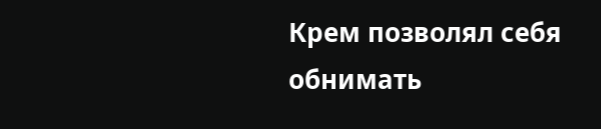Крем позволял себя обнимать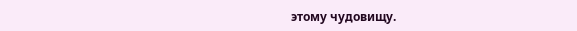этому чудовищу.